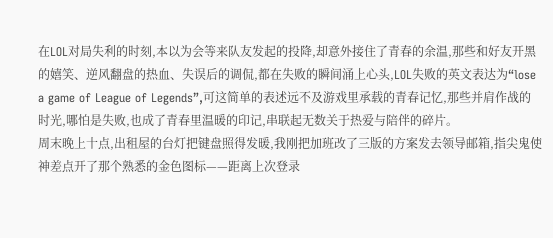在LOL对局失利的时刻,本以为会等来队友发起的投降,却意外接住了青春的余温,那些和好友开黑的嬉笑、逆风翻盘的热血、失误后的调侃,都在失败的瞬间涌上心头,LOL失败的英文表达为“lose a game of League of Legends”,可这简单的表述远不及游戏里承载的青春记忆,那些并肩作战的时光,哪怕是失败,也成了青春里温暖的印记,串联起无数关于热爱与陪伴的碎片。
周末晚上十点,出租屋的台灯把键盘照得发暖,我刚把加班改了三版的方案发去领导邮箱,指尖鬼使神差点开了那个熟悉的金色图标——距离上次登录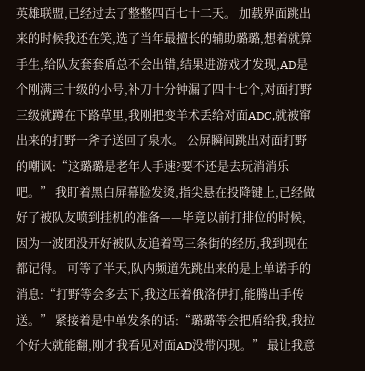英雄联盟,已经过去了整整四百七十二天。 加载界面跳出来的时候我还在笑,选了当年最擅长的辅助璐璐,想着就算手生,给队友套套盾总不会出错,结果进游戏才发现,AD是个刚满三十级的小号,补刀十分钟漏了四十七个,对面打野三级就蹲在下路草里,我刚把变羊术丢给对面ADC,就被窜出来的打野一斧子送回了泉水。 公屏瞬间跳出对面打野的嘲讽:“这璐璐是老年人手速?要不还是去玩消消乐吧。” 我盯着黑白屏幕脸发烫,指尖悬在投降键上,已经做好了被队友喷到挂机的准备——毕竟以前打排位的时候,因为一波团没开好被队友追着骂三条街的经历,我到现在都记得。 可等了半天,队内频道先跳出来的是上单诺手的消息:“打野等会多去下,我这压着俄洛伊打,能腾出手传送。” 紧接着是中单发条的话:“璐璐等会把盾给我,我拉个好大就能翻,刚才我看见对面AD没带闪现。” 最让我意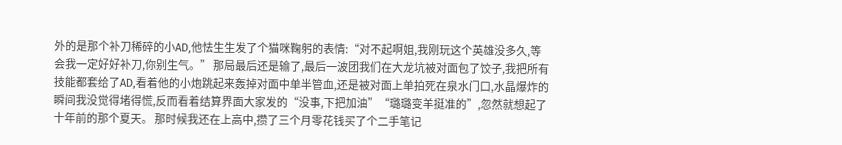外的是那个补刀稀碎的小AD,他怯生生发了个猫咪鞠躬的表情:“对不起啊姐,我刚玩这个英雄没多久,等会我一定好好补刀,你别生气。” 那局最后还是输了,最后一波团我们在大龙坑被对面包了饺子,我把所有技能都套给了AD,看着他的小炮跳起来轰掉对面中单半管血,还是被对面上单拍死在泉水门口,水晶爆炸的瞬间我没觉得堵得慌,反而看着结算界面大家发的“没事,下把加油”“璐璐变羊挺准的”,忽然就想起了十年前的那个夏天。 那时候我还在上高中,攒了三个月零花钱买了个二手笔记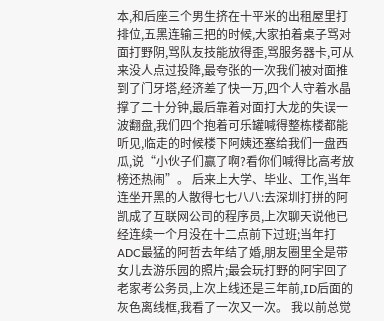本,和后座三个男生挤在十平米的出租屋里打排位,五黑连输三把的时候,大家拍着桌子骂对面打野阴,骂队友技能放得歪,骂服务器卡,可从来没人点过投降,最夸张的一次我们被对面推到了门牙塔,经济差了快一万,四个人守着水晶撑了二十分钟,最后靠着对面打大龙的失误一波翻盘,我们四个抱着可乐罐喊得整栋楼都能听见,临走的时候楼下阿姨还塞给我们一盘西瓜,说“小伙子们赢了啊?看你们喊得比高考放榜还热闹”。 后来上大学、毕业、工作,当年连坐开黑的人散得七七八八:去深圳打拼的阿凯成了互联网公司的程序员,上次聊天说他已经连续一个月没在十二点前下过班;当年打ADC最猛的阿哲去年结了婚,朋友圈里全是带女儿去游乐园的照片;最会玩打野的阿宇回了老家考公务员,上次上线还是三年前,ID后面的灰色离线框,我看了一次又一次。 我以前总觉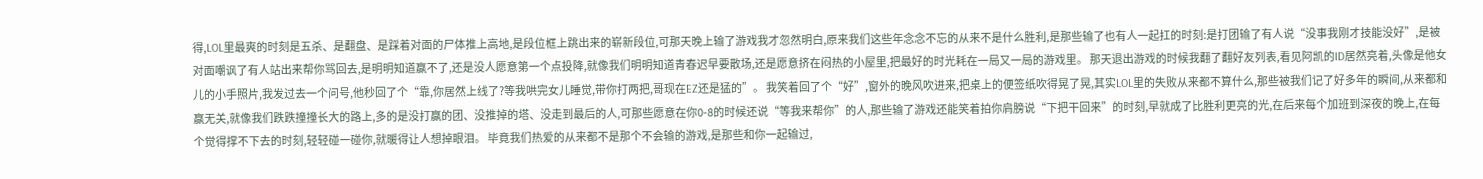得,LOL里最爽的时刻是五杀、是翻盘、是踩着对面的尸体推上高地,是段位框上跳出来的崭新段位,可那天晚上输了游戏我才忽然明白,原来我们这些年念念不忘的从来不是什么胜利,是那些输了也有人一起扛的时刻:是打团输了有人说“没事我刚才技能没好”,是被对面嘲讽了有人站出来帮你骂回去,是明明知道赢不了,还是没人愿意第一个点投降,就像我们明明知道青春迟早要散场,还是愿意挤在闷热的小屋里,把最好的时光耗在一局又一局的游戏里。 那天退出游戏的时候我翻了翻好友列表,看见阿凯的ID居然亮着,头像是他女儿的小手照片,我发过去一个问号,他秒回了个“靠,你居然上线了?等我哄完女儿睡觉,带你打两把,哥现在EZ还是猛的”。 我笑着回了个“好”,窗外的晚风吹进来,把桌上的便签纸吹得晃了晃,其实LOL里的失败从来都不算什么,那些被我们记了好多年的瞬间,从来都和赢无关,就像我们跌跌撞撞长大的路上,多的是没打赢的团、没推掉的塔、没走到最后的人,可那些愿意在你0-8的时候还说“等我来帮你”的人,那些输了游戏还能笑着拍你肩膀说“下把干回来”的时刻,早就成了比胜利更亮的光,在后来每个加班到深夜的晚上,在每个觉得撑不下去的时刻,轻轻碰一碰你,就暖得让人想掉眼泪。 毕竟我们热爱的从来都不是那个不会输的游戏,是那些和你一起输过,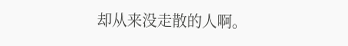却从来没走散的人啊。